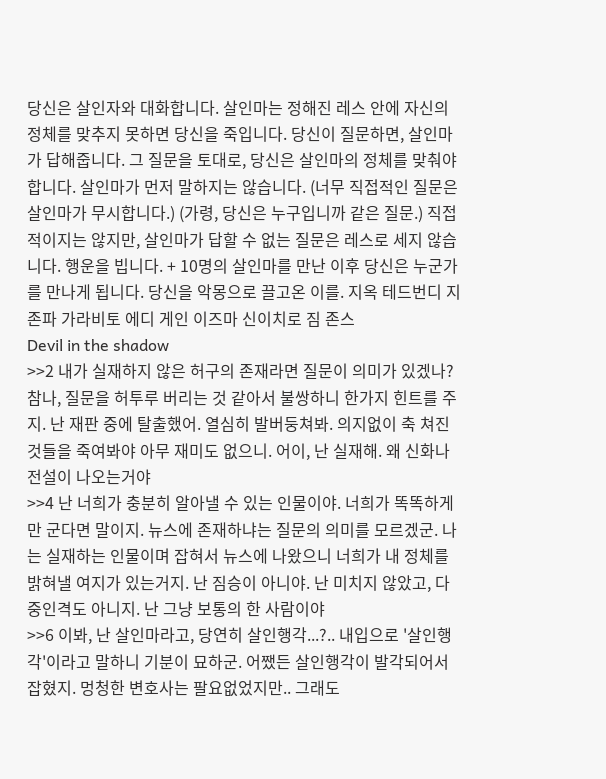당신은 살인자와 대화합니다. 살인마는 정해진 레스 안에 자신의 정체를 맞추지 못하면 당신을 죽입니다. 당신이 질문하면, 살인마가 답해줍니다. 그 질문을 토대로, 당신은 살인마의 정체를 맞춰야 합니다. 살인마가 먼저 말하지는 않습니다. (너무 직접적인 질문은 살인마가 무시합니다.) (가령, 당신은 누구입니까 같은 질문.) 직접적이지는 않지만, 살인마가 답할 수 없는 질문은 레스로 세지 않습니다. 행운을 빕니다. + 10명의 살인마를 만난 이후 당신은 누군가를 만나게 됩니다. 당신을 악몽으로 끌고온 이를. 지옥 테드번디 지존파 가라비토 에디 게인 이즈마 신이치로 짐 존스
Devil in the shadow
>>2 내가 실재하지 않은 허구의 존재라면 질문이 의미가 있겠나? 참나, 질문을 허투루 버리는 것 같아서 불쌍하니 한가지 힌트를 주지. 난 재판 중에 탈출했어. 열심히 발버둥쳐봐. 의지없이 축 쳐진 것들을 죽여봐야 아무 재미도 없으니. 어이, 난 실재해. 왜 신화나 전설이 나오는거야
>>4 난 너희가 충분히 알아낼 수 있는 인물이야. 너희가 똑똑하게만 군다면 말이지. 뉴스에 존재하냐는 질문의 의미를 모르겠군. 나는 실재하는 인물이며 잡혀서 뉴스에 나왔으니 너희가 내 정체를 밝혀낼 여지가 있는거지. 난 짐승이 아니야. 난 미치지 않았고, 다중인격도 아니지. 난 그냥 보통의 한 사람이야
>>6 이봐, 난 살인마라고, 당연히 살인행각...?.. 내입으로 '살인행각'이라고 말하니 기분이 묘하군. 어쨌든 살인행각이 발각되어서 잡혔지. 멍청한 변호사는 팔요없었지만.. 그래도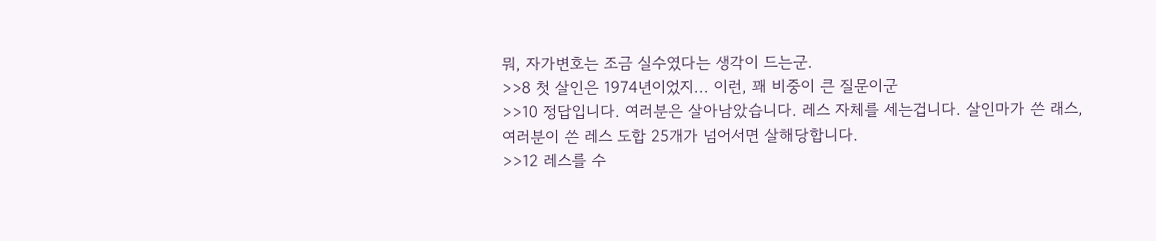뭐, 자가변호는 조금 실수였다는 생각이 드는군.
>>8 첫 살인은 1974년이었지... 이런, 꽤 비중이 큰 질문이군
>>10 정답입니다. 여러분은 살아남았습니다. 레스 자체를 세는겁니다. 살인마가 쓴 래스, 여러분이 쓴 레스 도합 25개가 넘어서면 살해당합니다.
>>12 레스를 수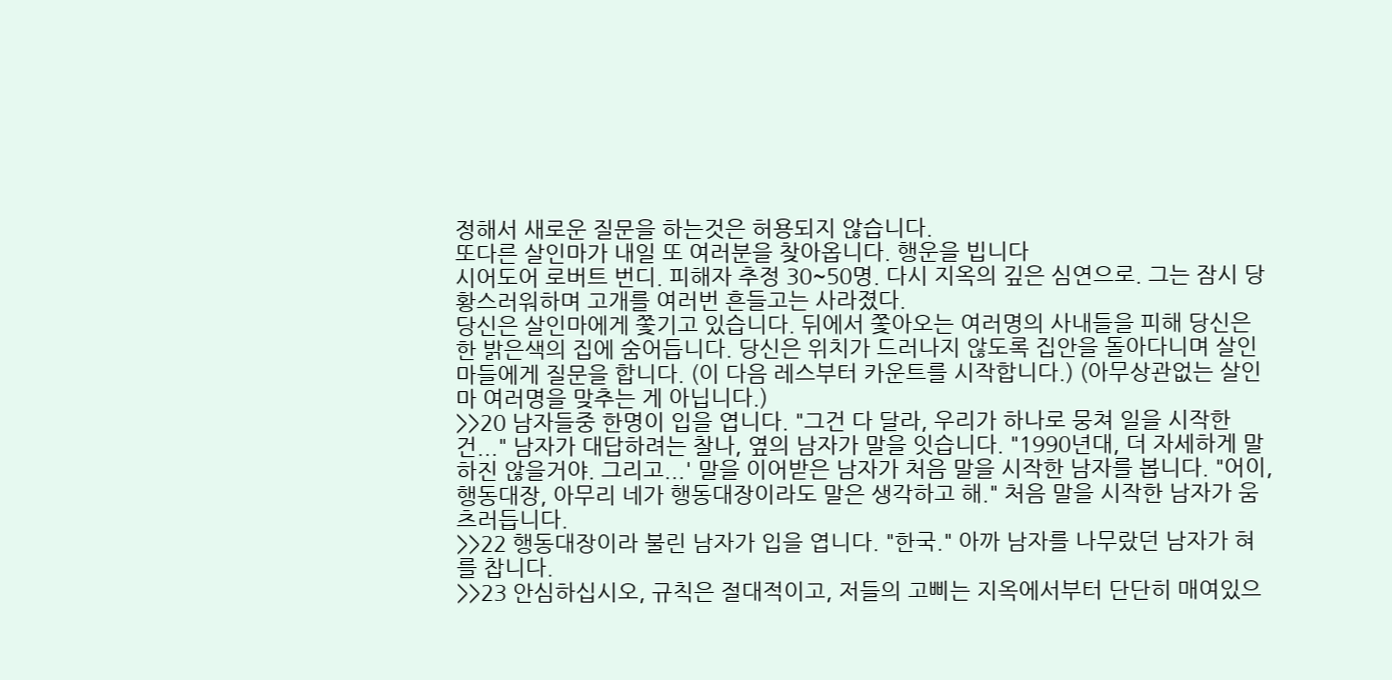정해서 새로운 질문을 하는것은 허용되지 않습니다.
또다른 살인마가 내일 또 여러분을 찾아옵니다. 행운을 빕니다
시어도어 로버트 번디. 피해자 추정 30~50명. 다시 지옥의 깊은 심연으로. 그는 잠시 당황스러워하며 고개를 여러번 흔들고는 사라졌다.
당신은 살인마에게 쫓기고 있습니다. 뒤에서 쫓아오는 여러명의 사내들을 피해 당신은 한 밝은색의 집에 숨어듭니다. 당신은 위치가 드러나지 않도록 집안을 돌아다니며 살인마들에게 질문을 합니다. (이 다음 레스부터 카운트를 시작합니다.) (아무상관없는 살인마 여러명을 맞추는 게 아닙니다.)
>>20 남자들중 한명이 입을 엽니다. "그건 다 달라, 우리가 하나로 뭉쳐 일을 시작한건..." 남자가 대답하려는 찰나, 옆의 남자가 말을 잇습니다. "1990년대, 더 자세하게 말하진 않을거야. 그리고...' 말을 이어받은 남자가 처음 말을 시작한 남자를 봅니다. "어이, 행동대장, 아무리 네가 행동대장이라도 말은 생각하고 해." 처음 말을 시작한 남자가 움츠러듭니다.
>>22 행동대장이라 불린 남자가 입을 엽니다. "한국." 아까 남자를 나무랐던 남자가 혀를 찹니다.
>>23 안심하십시오, 규칙은 절대적이고, 저들의 고삐는 지옥에서부터 단단히 매여있으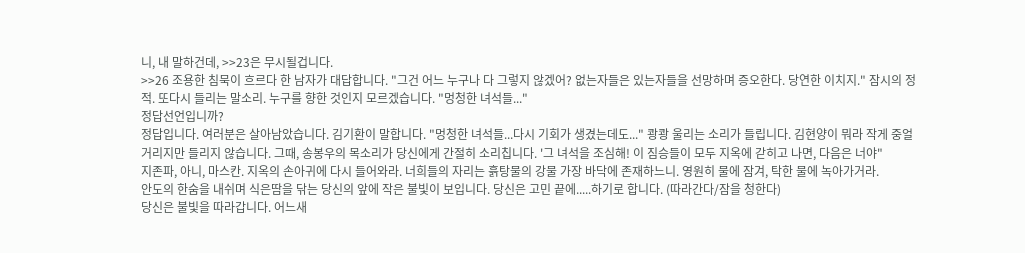니, 내 말하건데, >>23은 무시될겁니다.
>>26 조용한 침묵이 흐르다 한 남자가 대답합니다. "그건 어느 누구나 다 그렇지 않겠어? 없는자들은 있는자들을 선망하며 증오한다. 당연한 이치지." 잠시의 정적. 또다시 들리는 말소리. 누구를 향한 것인지 모르겠습니다. "멍청한 녀석들..."
정답선언입니까?
정답입니다. 여러분은 살아남았습니다. 김기환이 말합니다. "멍청한 녀석들...다시 기회가 생겼는데도..." 쾅쾅 울리는 소리가 들립니다. 김현양이 뭐라 작게 중얼거리지만 들리지 않습니다. 그때, 송봉우의 목소리가 당신에게 간절히 소리칩니다. '그 녀석을 조심해! 이 짐승들이 모두 지옥에 갇히고 나면, 다음은 너야"
지존파, 아니, 마스칸. 지옥의 손아귀에 다시 들어와라. 너희들의 자리는 흙탕물의 강물 가장 바닥에 존재하느니. 영원히 물에 잠겨, 탁한 물에 녹아가거라.
안도의 한숨을 내쉬며 식은땀을 닦는 당신의 앞에 작은 불빛이 보입니다. 당신은 고민 끝에.....하기로 합니다. (따라간다/잠을 청한다)
당신은 불빛을 따라갑니다. 어느새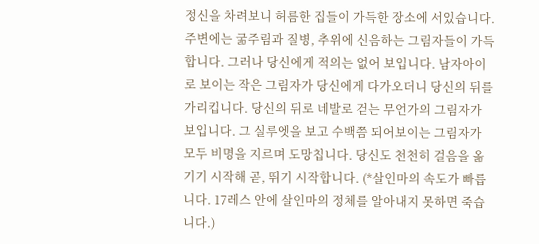정신을 차려보니 허름한 집들이 가득한 장소에 서있습니다. 주변에는 굶주림과 질병, 추위에 신음하는 그림자들이 가득합니다. 그러나 당신에게 적의는 없어 보입니다. 남자아이로 보이는 작은 그림자가 당신에게 다가오더니 당신의 뒤를 가리킵니다. 당신의 뒤로 네발로 걷는 무언가의 그림자가 보입니다. 그 실루엣을 보고 수백쯤 되어보이는 그림자가 모두 비명을 지르며 도망칩니다. 당신도 천천히 걸음을 옮기기 시작해 곧, 뛰기 시작합니다. (*살인마의 속도가 빠릅니다. 17레스 안에 살인마의 정체를 알아내지 못하면 죽습니다.)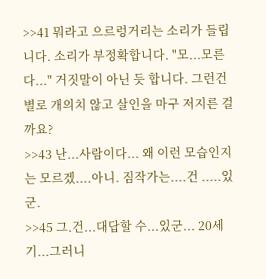>>41 뭐라고 으르렁거리는 소리가 들립니다. 소리가 부정확합니다. "모...모른다..." 거짓말이 아닌 듯 합니다. 그런건 별로 개의치 않고 살인을 마구 저지른 걸까요?
>>43 난...사람이다... 왜 이런 모습인지는 모르겠....아니. 짐작가는....건 .....있군.
>>45 그.건...대답할 수...있군... 20세기...그러니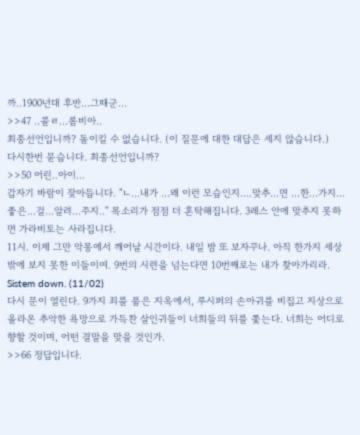까..1900년대 후반...그때군...
>>47 ..콜ㄹ...롬비아..
최종선언입니까? 돌이킬 수 없습니다. (이 질문에 대한 대답은 세지 않습니다.)
다시한번 묻습니다. 최종선언입니까?
>>50 어린..아이...
갑자기 바람이 잦아듭니다. "ㄴ...내가 ...왜 이런 모습인지....맞추...면 ...한...가지...좋은...걸...알려...주지.." 목소리가 점점 더 혼탁해집니다. 3레스 안에 맞추지 못하면 가라비토는 사라집니다.
11시. 이제 그만 악몽에서 깨어날 시간이다. 내일 밤 또 보자꾸나. 아직 한가지 세상밖에 보지 못한 이들이여. 9번의 시련을 넘는다면 10번째로는 내가 찾아가리라.
Sistem down. (11/02)
다시 문이 열린다. 9가지 죄를 품은 지옥에서, 루시퍼의 손아귀를 비집고 지상으로 올라온 추악한 욕망으로 가득찬 살인귀들이 너희들의 뒤를 쫓는다. 너희는 어디로 향할 것이며, 어떤 결말을 맞을 것인가.
>>66 정답입니다.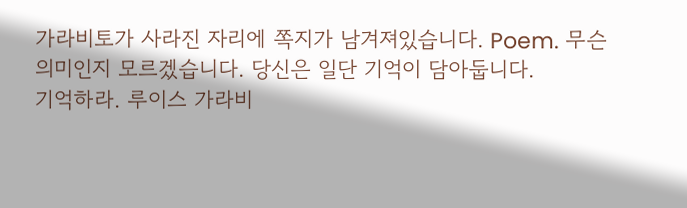가라비토가 사라진 자리에 쪽지가 남겨져있습니다. Poem. 무슨 의미인지 모르겠습니다. 당신은 일단 기억이 담아둡니다.
기억하라. 루이스 가라비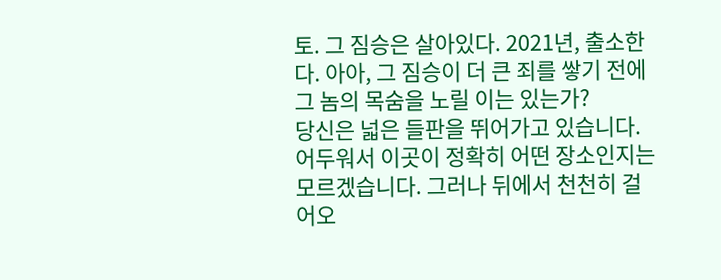토. 그 짐승은 살아있다. 2021년, 출소한다. 아아, 그 짐승이 더 큰 죄를 쌓기 전에 그 놈의 목숨을 노릴 이는 있는가?
당신은 넓은 들판을 뛰어가고 있습니다. 어두워서 이곳이 정확히 어떤 장소인지는 모르겠습니다. 그러나 뒤에서 천천히 걸어오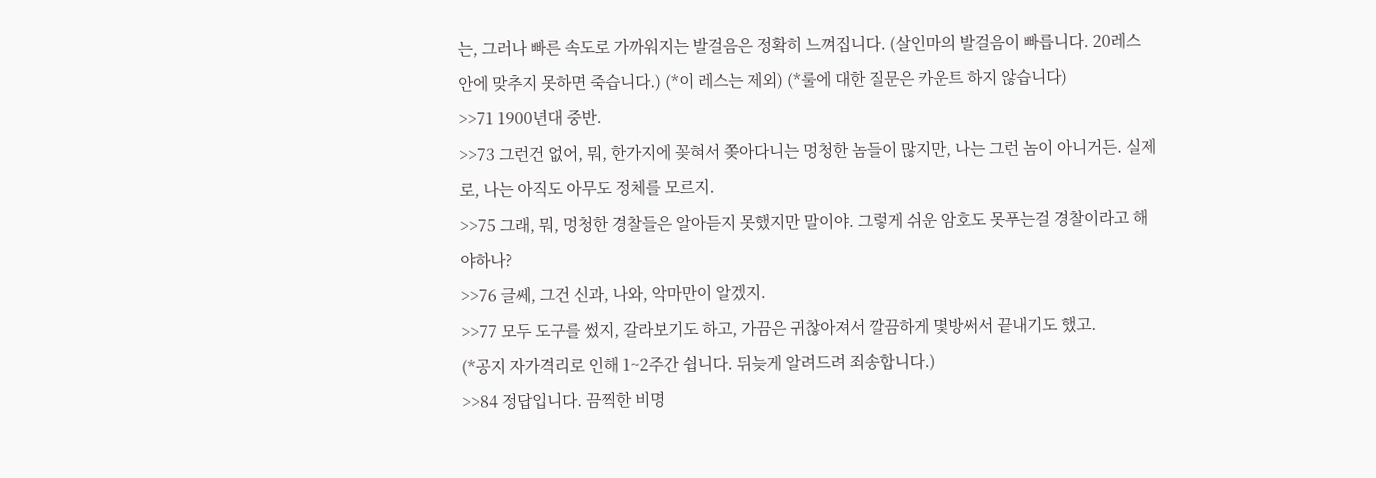는, 그러나 빠른 속도로 가까워지는 발걸음은 정확히 느껴집니다. (살인마의 발걸음이 빠릅니다. 20레스 안에 맞추지 못하면 죽습니다.) (*이 레스는 제외) (*룰에 대한 질문은 카운트 하지 않습니다)
>>71 1900년대 중반.
>>73 그런건 없어, 뭐, 한가지에 꽂혀서 쫒아다니는 멍청한 놈들이 많지만, 나는 그런 놈이 아니거든. 실제로, 나는 아직도 아무도 정체를 모르지.
>>75 그래, 뭐, 멍청한 경찰들은 알아듣지 못했지만 말이야. 그렇게 쉬운 암호도 못푸는걸 경찰이라고 해야하나?
>>76 글쎄, 그건 신과, 나와, 악마만이 알겠지.
>>77 모두 도구를 썼지, 갈라보기도 하고, 가끔은 귀찮아져서 깔끔하게 몇방써서 끝내기도 했고.
(*공지 자가격리로 인해 1~2주간 쉽니다. 뒤늦게 알려드려 죄송합니다.)
>>84 정답입니다. 끔찍한 비명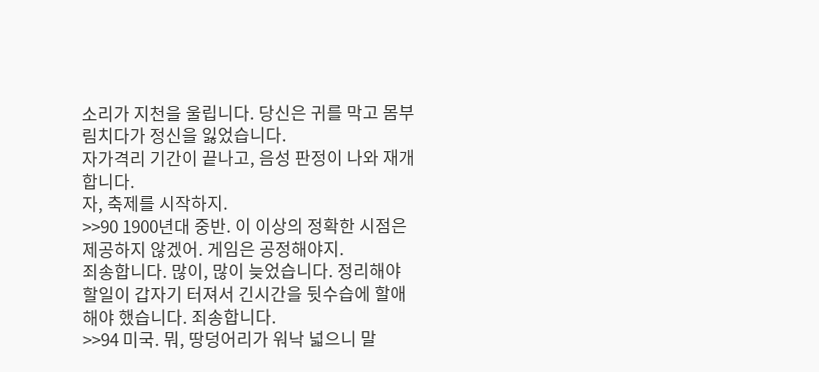소리가 지천을 울립니다. 당신은 귀를 막고 몸부림치다가 정신을 잃었습니다.
자가격리 기간이 끝나고, 음성 판정이 나와 재개합니다.
자, 축제를 시작하지.
>>90 1900년대 중반. 이 이상의 정확한 시점은 제공하지 않겠어. 게임은 공정해야지.
죄송합니다. 많이, 많이 늦었습니다. 정리해야 할일이 갑자기 터져서 긴시간을 뒷수습에 할애해야 했습니다. 죄송합니다.
>>94 미국. 뭐, 땅덩어리가 워낙 넓으니 말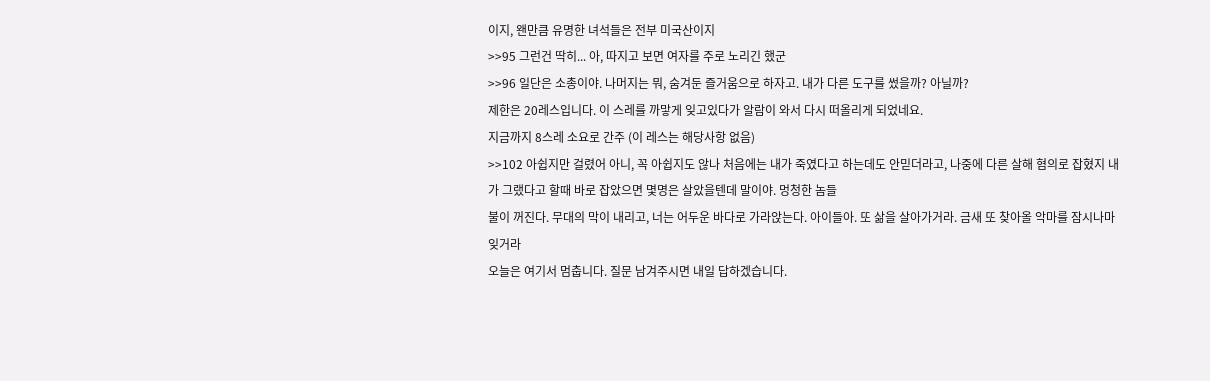이지, 왠만큼 유명한 녀석들은 전부 미국산이지
>>95 그런건 딱히... 아, 따지고 보면 여자를 주로 노리긴 했군
>>96 일단은 소총이야. 나머지는 뭐, 숨겨둔 즐거움으로 하자고. 내가 다른 도구를 썼을까? 아닐까?
제한은 20레스입니다. 이 스레를 까맣게 잊고있다가 알람이 와서 다시 떠올리게 되었네요.
지금까지 8스레 소요로 간주 (이 레스는 해당사항 없음)
>>102 아쉽지만 걸렸어 아니, 꼭 아쉽지도 않나 처음에는 내가 죽였다고 하는데도 안믿더라고, 나중에 다른 살해 혐의로 잡혔지 내가 그랬다고 할때 바로 잡았으면 몇명은 살았을텐데 말이야. 멍청한 놈들
불이 꺼진다. 무대의 막이 내리고, 너는 어두운 바다로 가라앉는다. 아이들아. 또 삶을 살아가거라. 금새 또 찾아올 악마를 잠시나마 잊거라
오늘은 여기서 멈춥니다. 질문 남겨주시면 내일 답하겠습니다.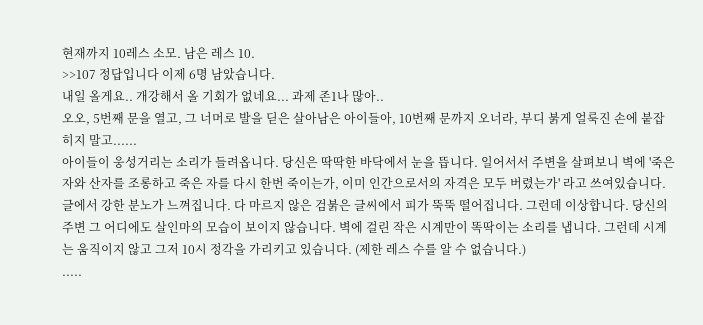현재까지 10레스 소모. 남은 레스 10.
>>107 정답입니다 이제 6명 남았습니다.
내일 올게요.. 개강해서 올 기회가 없네요... 과제 존1나 많아..
오오, 5번째 문을 열고, 그 너머로 발을 딛은 살아남은 아이들아, 10번째 문까지 오너라, 부디 붉게 얼룩진 손에 붙잡히지 말고......
아이들이 웅성거리는 소리가 들려옵니다. 당신은 딱딱한 바닥에서 눈을 뜹니다. 일어서서 주변을 살펴보니 벽에 '죽은 자와 산자를 조롱하고 죽은 자를 다시 한번 죽이는가, 이미 인간으로서의 자격은 모두 버렸는가' 라고 쓰여있습니다. 글에서 강한 분노가 느껴집니다. 다 마르지 않은 검붉은 글씨에서 피가 뚝뚝 떨어집니다. 그런데 이상합니다. 당신의 주변 그 어디에도 살인마의 모습이 보이지 않습니다. 벽에 걸린 작은 시계만이 똑딱이는 소리를 냅니다. 그런데 시계는 움직이지 않고 그저 10시 정각을 가리키고 있습니다. (제한 레스 수를 알 수 없습니다.)
.....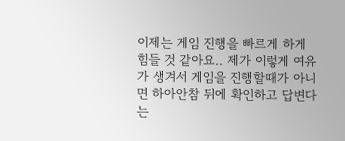이제는 게임 진행을 빠르게 하게 힘들 것 같아요.. 제가 이렇게 여유가 생겨서 게임을 진행할때가 아니면 하아안참 뒤에 확인하고 답변다는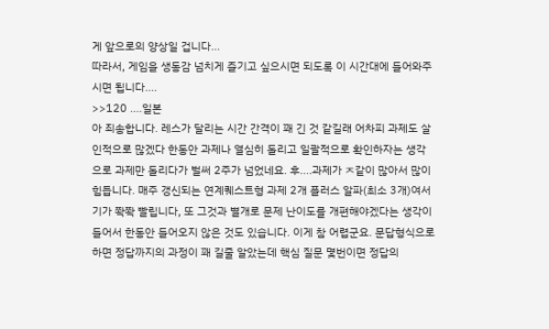게 앞으로의 양상일 겁니다...
따라서, 게임을 생동감 넘치게 즐기고 싶으시면 되도록 이 시간대에 들어와주시면 됩니다....
>>120 ....일본
아 죄송합니다. 레스가 달리는 시간 간격이 꽤 긴 것 같길래 어차피 과제도 살인적으로 많겠다 한동안 과제나 열심히 돌리고 일괄적으로 확인하자는 생각으로 과제만 돌리다가 벌써 2주가 넘었네요. 후....과제가 ㅈ같이 많아서 많이 힘듭니다. 매주 갱신되는 연계퀘스트형 과제 2개 플러스 알파(최소 3개)여서 기가 쫙쫙 빨립니다, 또 그것과 별개로 문제 난이도를 개편해야겠다는 생각이 들어서 한동안 들어오지 않은 것도 있습니다. 이게 참 어렵군요. 문답형식으로 하면 정답까지의 과정이 꽤 길줄 알았는데 핵심 질문 몇번이면 정답의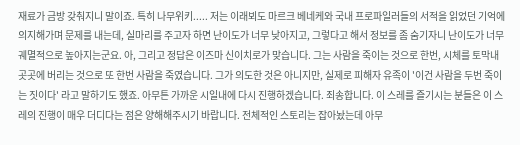재료가 금방 갖춰지니 말이죠. 특히 나무위키..... 저는 이래뵈도 마르크 베네케와 국내 프로파일러들의 서적을 읽었던 기억에 의지해가며 문제를 내는데, 실마리를 주고자 하면 난이도가 너무 낮아지고, 그렇다고 해서 정보를 좀 숨기자니 난이도가 너무 궤멸적으로 높아지는군요. 아, 그리고 정답은 이즈마 신이치로가 맞습니다. 그는 사람을 죽이는 것으로 한번, 시체를 토막내 곳곳에 버리는 것으로 또 한번 사람을 죽였습니다. 그가 의도한 것은 아니지만, 실제로 피해자 유족이 '이건 사람을 두번 죽이는 짓이다' 라고 말하기도 했죠. 아무튼 가까운 시일내에 다시 진행하겠습니다. 죄송합니다. 이 스레를 즐기시는 분들은 이 스레의 진행이 매우 더디다는 점은 양해해주시기 바랍니다. 전체적인 스토리는 잡아놨는데 아무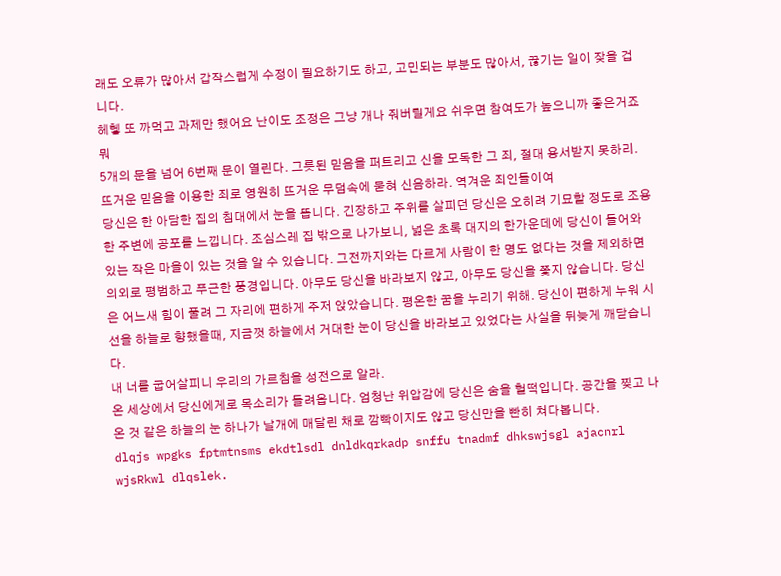래도 오류가 많아서 갑작스럽게 수정이 필요하기도 하고, 고민되는 부분도 많아서, 끊기는 일이 잦을 겁니다.
헤헿 또 까먹고 과제만 했어요 난이도 조정은 그냥 개나 줘버릴게요 쉬우면 참여도가 높으니까 좋은거죠 뭐
5개의 문을 넘어 6번째 문이 열린다. 그릇된 믿음을 퍼트리고 신을 모독한 그 죄, 절대 용서받지 못하리. 뜨거운 믿음을 이용한 죄로 영원히 뜨거운 무덤속에 묻혀 신음하라. 역겨운 죄인들이여
당신은 한 아담한 집의 침대에서 눈을 뜹니다. 긴장하고 주위를 살피던 당신은 오히려 기묘할 정도로 조용한 주변에 공포를 느낍니다. 조심스레 집 밖으로 나가보니, 넓은 초록 대지의 한가운데에 당신이 들어와 있는 작은 마을이 있는 것을 알 수 있습니다. 그전까지와는 다르게 사람이 한 명도 없다는 것을 제외하면 의외로 평범하고 푸근한 풍경입니다. 아무도 당신을 바라보지 않고, 아무도 당신을 쫓지 않습니다. 당신은 어느새 힘이 풀려 그 자리에 편하게 주저 앉았습니다. 평온한 꿈을 누리기 위해. 당신이 편하게 누워 시선을 하늘로 향했을때, 지금껏 하늘에서 거대한 눈이 당신을 바라보고 있었다는 사실을 뒤늦게 깨닫습니다.
내 너를 굽어살피니 우리의 가르침을 성전으로 알라.
온 세상에서 당신에게로 목소리가 들려옵니다. 엄청난 위압감에 당신은 숨을 헐떡입니다. 공간을 찢고 나온 것 같은 하늘의 눈 하나가 날개에 매달린 채로 깜빡이지도 않고 당신만을 빤히 쳐다봅니다.
dlqjs wpgks fptmtnsms ekdtlsdl dnldkqrkadp snffu tnadmf dhkswjsgl ajacnrl wjsRkwl dlqslek.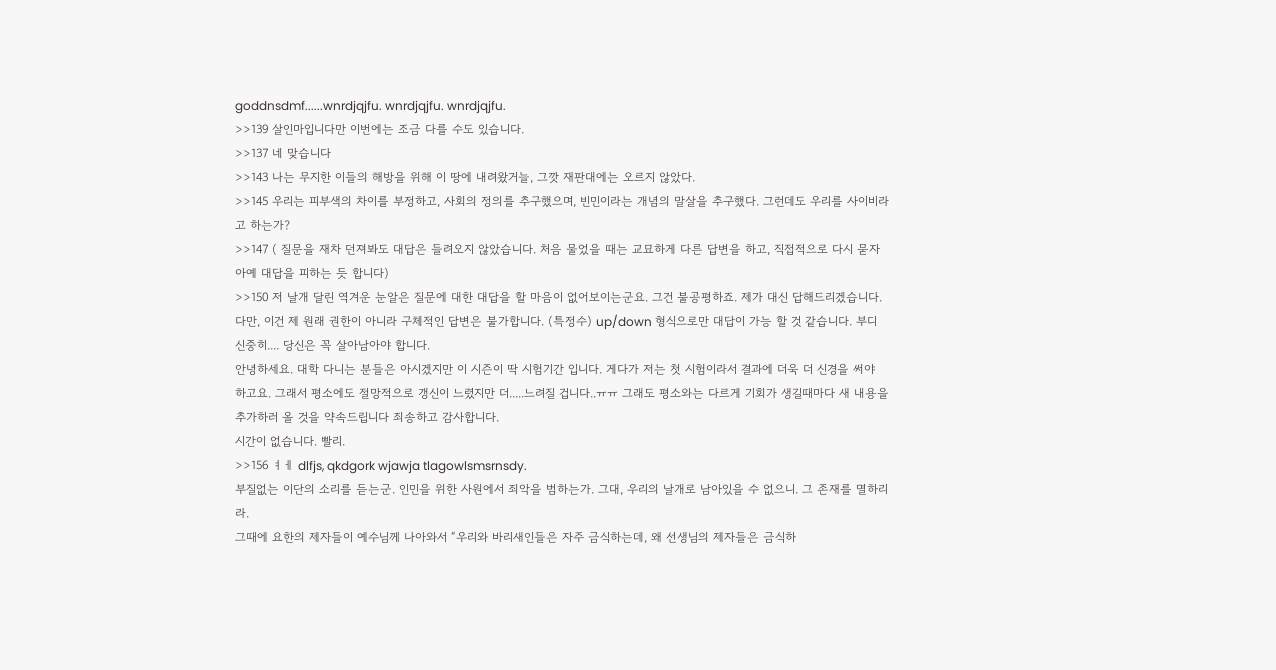goddnsdmf......wnrdjqjfu. wnrdjqjfu. wnrdjqjfu.
>>139 살인마입니다만 이번에는 조금 다를 수도 있습니다.
>>137 네 맞습니다
>>143 나는 무지한 이들의 해방을 위해 이 땅에 내려왔거늘, 그깟 재판대에는 오르지 않았다.
>>145 우리는 피부색의 차이를 부정하고, 사회의 정의를 추구했으며, 빈민이라는 개념의 말살을 추구했다. 그런데도 우리를 사이비라고 하는가?
>>147 ( 질문을 재차 던져봐도 대답은 들려오지 않았습니다. 처음 물었을 때는 교묘하게 다른 답변을 하고, 직접적으로 다시 묻자 아예 대답을 피하는 듯 합니다)
>>150 저 날개 달린 역겨운 눈알은 질문에 대한 대답을 할 마음이 없어보이는군요. 그건 불공평하죠. 제가 대신 답해드리겠습니다. 다만, 이건 제 원래 권한이 아니라 구체적인 답변은 불가합니다. (특정수) up/down 형식으로만 대답이 가능 할 것 같습니다. 부디 신중히.... 당신은 꼭 살아남아야 합니다.
안녕하세요. 대학 다니는 분들은 아시겠지만 이 시즌이 딱 시험기간 입니다. 게다가 저는 첫 시험이라서 결과에 더욱 더 신경을 써야 하고요. 그래서 평소에도 절망적으로 갱신이 느렸지만 더.....느려질 겁니다..ㅠㅠ 그래도 평소와는 다르게 기회가 생길때마다 새 내용을 추가하러 올 것을 약속드립니다 죄송하고 감사합니다.
시간이 없습니다. 빨리.
>>156 ㅕㅔ dlfjs, qkdgork wjawja tlagowlsmsrnsdy.
부질없는 이단의 소리를 듣는군. 인민을 위한 사원에서 죄악을 범하는가. 그대, 우리의 날개로 남아있을 수 없으니. 그 존재를 멸하리라.
그때에 요한의 제자들이 예수님께 나아와서 “우리와 바리새인들은 자주 금식하는데, 왜 선생님의 제자들은 금식하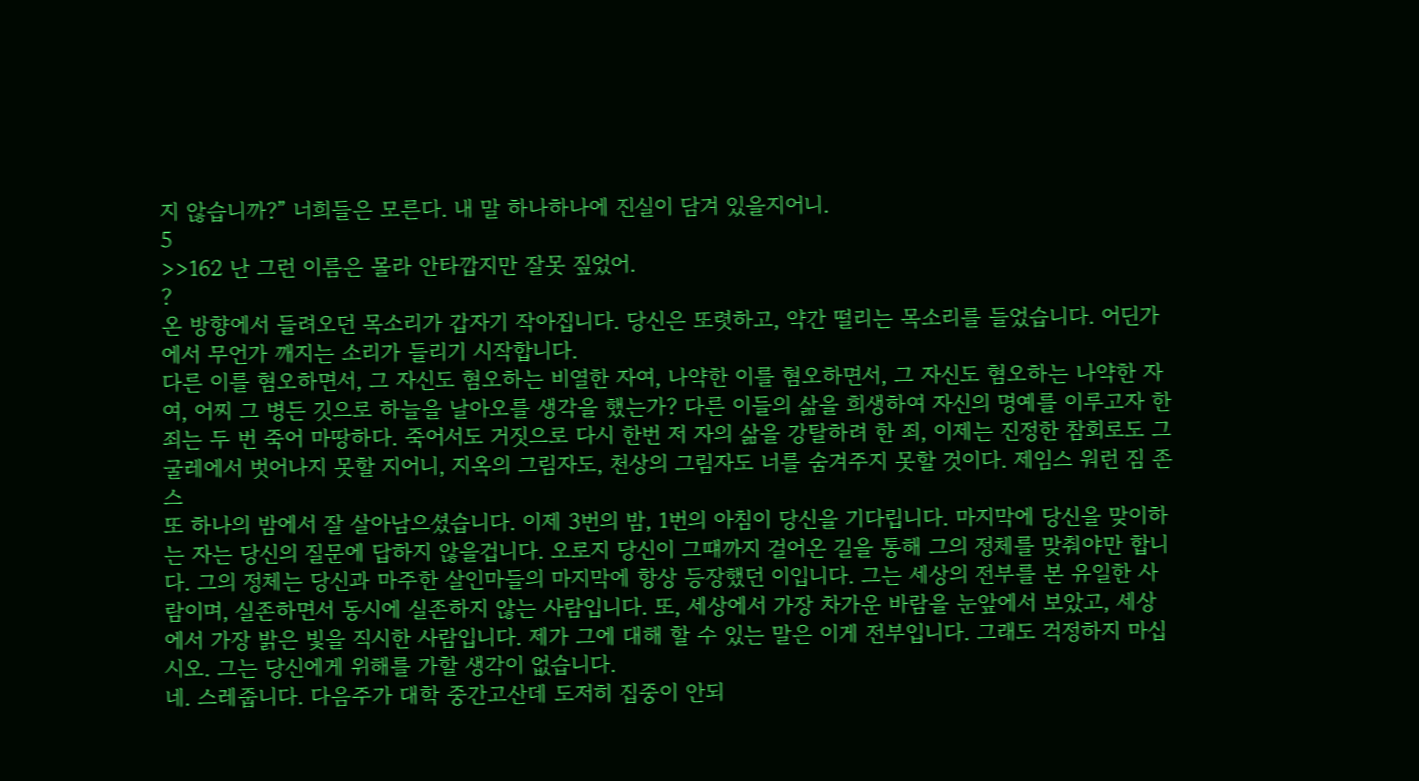지 않습니까?” 너희들은 모른다. 내 말 하나하나에 진실이 담겨 있을지어니.
5
>>162 난 그런 이름은 몰라 안타깝지만 잘못 짚었어.
?
온 방향에서 들려오던 목소리가 갑자기 작아집니다. 당신은 또렷하고, 약간 떨리는 목소리를 들었습니다. 어딘가에서 무언가 깨지는 소리가 들리기 시작합니다.
다른 이를 혐오하면서, 그 자신도 혐오하는 비열한 자여, 나약한 이를 혐오하면서, 그 자신도 혐오하는 나약한 자여, 어찌 그 병든 깃으로 하늘을 날아오를 생각을 했는가? 다른 이들의 삶을 희생하여 자신의 명예를 이루고자 한 죄는 두 번 죽어 마땅하다. 죽어서도 거짓으로 다시 한번 저 자의 삶을 강탈하려 한 죄, 이제는 진정한 참회로도 그 굴레에서 벗어나지 못할 지어니, 지옥의 그림자도, 천상의 그림자도 너를 숨겨주지 못할 것이다. 제임스 워런 짐 존스
또 하나의 밤에서 잘 살아남으셨습니다. 이제 3번의 밤, 1번의 아침이 당신을 기다립니다. 마지막에 당신을 맞이하는 자는 당신의 질문에 답하지 않을겁니다. 오로지 당신이 그떄까지 걸어온 길을 통해 그의 정체를 맞춰야만 합니다. 그의 정체는 당신과 마주한 살인마들의 마지막에 항상 등장했던 이입니다. 그는 세상의 전부를 본 유일한 사람이며, 실존하면서 동시에 실존하지 않는 사람입니다. 또, 세상에서 가장 차가운 바람을 눈앞에서 보았고, 세상에서 가장 밝은 빛을 직시한 사람입니다. 제가 그에 대해 할 수 있는 말은 이게 전부입니다. 그래도 걱정하지 마십시오. 그는 당신에게 위해를 가할 생각이 없습니다.
네. 스레줍니다. 다음주가 대학 중간고산데 도저히 집중이 안되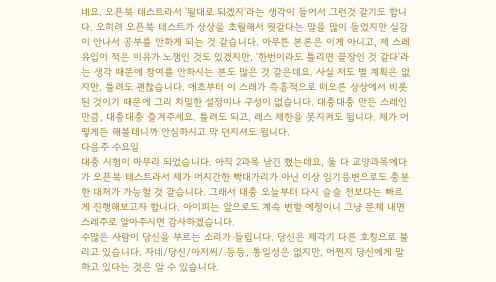네요. 오픈북 테스트라서 '될대로 되겠지'라는 생각이 들어서 그런것 같기도 합니다. 오히려 오픈북 테스트가 상상을 초월해서 뭣같다는 말을 많이 들었지만 실감이 안나서 공부를 안하게 되는 것 같습니다. 아무튼 본론은 이게 아니고, 제 스레 유입이 적은 이유가 노잼인 것도 있겠지만, '한번이라도 틀리면 끝장인 것 같다'라는 생각 때문에 참여를 안하시는 분도 많은 것 같은데요. 사실 저도 별 계획은 없지만, 틀려도 괜찮습니다. 애초부터 이 스레가 즉흥적으로 떠오른 상상에서 비롯된 것이기 때문에 그리 치밀한 설정이나 구성이 없습니다. 대충대충 만든 스레인 만큼, 대충대충 즐겨주세요. 틀려도 되고, 레스 제한을 못지켜도 됩니다. 제가 어떻게든 해볼테니까 안심하시고 막 던지셔도 됩니다.
다음주 수요일
대충 시험이 마무리 되었습니다. 아직 2과목 남긴 했는데요, 둘 다 교양과목에다가 오픈북 테스트라서 제가 어지간한 빡대가리가 아닌 이상 임기응변으로도 충분한 대처가 가능할 것 같습니다. 그래서 대충 오늘부터 다시 슬슬 전보다는 빠르게 진행해보고자 합니다. 아이피는 앞으로도 계속 변할 예정이니 그냥 문제 내면 스레주로 알아주시면 감사하겠습니다.
수많은 사람이 당신을 부르는 소리가 들립니다. 당신은 제각기 다른 호칭으로 불리고 있습니다. 자네/당신/아저씨/ 등등, 통일성은 없지만, 어쩐지 당신에게 말하고 있다는 것은 알 수 있습니다.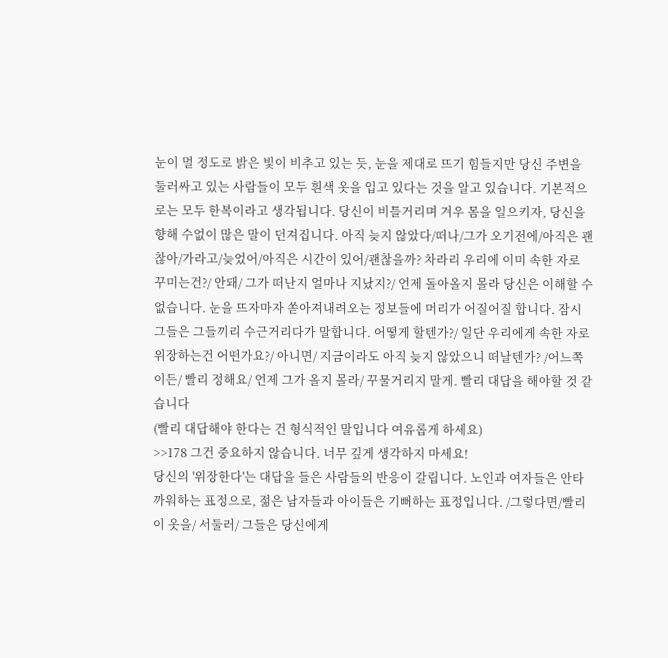눈이 멀 정도로 밝은 빛이 비추고 있는 듯, 눈을 제대로 뜨기 힘들지만 당신 주변을 둘러싸고 있는 사람들이 모두 흰색 옷을 입고 있다는 것을 알고 있습니다. 기본적으로는 모두 한복이라고 생각됩니다. 당신이 비틀거리며 겨우 몸을 일으키자, 당신을 향해 수없이 많은 말이 던져집니다. 아직 늦지 않았다/떠나/그가 오기전에/아직은 괜찮아/가라고/늦었어/아직은 시간이 있어/괜찮을까? 차라리 우리에 이미 속한 자로 꾸미는건?/ 안돼/ 그가 떠난지 얼마나 지났지?/ 언제 돌아올지 몰라 당신은 이해할 수 없습니다. 눈을 뜨자마자 쏟아져내려오는 정보들에 머리가 어질어질 합니다. 잠시 그들은 그들끼리 수근거리다가 말합니다. 어떻게 할텐가?/ 일단 우리에게 속한 자로 위장하는건 어떤가요?/ 아니면/ 지금이라도 아직 늦지 않았으니 떠날텐가? /어느쪽이든/ 빨리 정해요/ 언제 그가 올지 몰라/ 꾸물거리지 말게. 빨리 대답을 해야할 것 같습니다
(빨리 대답해야 한다는 건 형식적인 말입니다 여유롭게 하세요)
>>178 그건 중요하지 않습니다. 너무 깊게 생각하지 마세요!
당신의 '위장한다'는 대답을 들은 사람들의 반응이 갈립니다. 노인과 여자들은 안타까워하는 표정으로, 젊은 남자들과 아이들은 기뻐하는 표정입니다. /그렇다면/빨리 이 옷을/ 서둘러/ 그들은 당신에게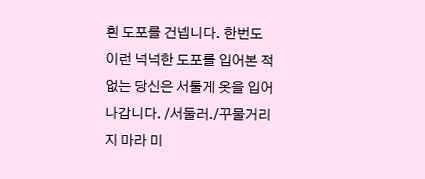흰 도포를 건넵니다. 한번도 이런 넉넉한 도포를 입어본 적 없는 당신은 서툴게 옷을 입어나갑니다. /서둘러./꾸물거리지 마라 미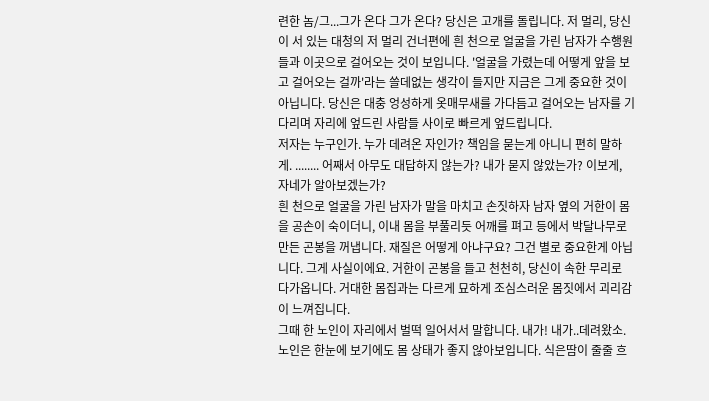련한 놈/그...그가 온다 그가 온다? 당신은 고개를 돌립니다. 저 멀리, 당신이 서 있는 대청의 저 멀리 건너편에 흰 천으로 얼굴을 가린 남자가 수행원들과 이곳으로 걸어오는 것이 보입니다. '얼굴을 가렸는데 어떻게 앞을 보고 걸어오는 걸까'라는 쓸데없는 생각이 들지만 지금은 그게 중요한 것이 아닙니다. 당신은 대충 엉성하게 옷매무새를 가다듬고 걸어오는 남자를 기다리며 자리에 엎드린 사람들 사이로 빠르게 엎드립니다.
저자는 누구인가. 누가 데려온 자인가? 책임을 묻는게 아니니 편히 말하게. ........ 어째서 아무도 대답하지 않는가? 내가 묻지 않았는가? 이보게, 자네가 알아보겠는가?
흰 천으로 얼굴을 가린 남자가 말을 마치고 손짓하자 남자 옆의 거한이 몸을 공손이 숙이더니, 이내 몸을 부풀리듯 어깨를 펴고 등에서 박달나무로 만든 곤봉을 꺼냅니다. 재질은 어떻게 아냐구요? 그건 별로 중요한게 아닙니다. 그게 사실이에요. 거한이 곤봉을 들고 천천히, 당신이 속한 무리로 다가옵니다. 거대한 몸집과는 다르게 묘하게 조심스러운 몸짓에서 괴리감이 느껴집니다.
그때 한 노인이 자리에서 벌떡 일어서서 말합니다. 내가! 내가..데려왔소. 노인은 한눈에 보기에도 몸 상태가 좋지 않아보입니다. 식은땀이 줄줄 흐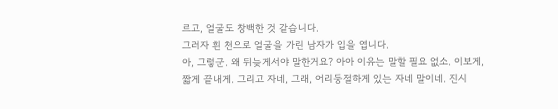르고, 얼굴도 창백한 것 같습니다.
그러자 흰 천으로 얼굴을 가린 남자가 입을 엽니다.
아, 그렇군. 왜 뒤늦게서야 말한거요? 아아 이유는 말할 필요 없소. 이보게, 짧게 끝내게. 그리고 자네, 그래, 어리둥절하게 있는 자네 말이네. 진시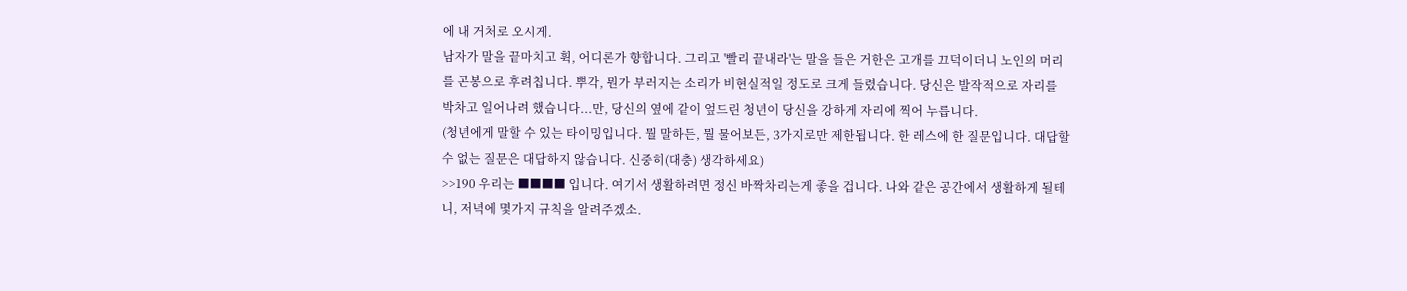에 내 거처로 오시게.
남자가 말을 끝마치고 휙, 어디론가 향합니다. 그리고 '빨리 끝내라'는 말을 들은 거한은 고개를 끄덕이더니 노인의 머리를 곤봉으로 후려칩니다. 뿌각, 뭔가 부러지는 소리가 비현실적일 정도로 크게 들렸습니다. 당신은 발작적으로 자리를 박차고 일어나려 했습니다...만, 당신의 옆에 같이 엎드린 청년이 당신을 강하게 자리에 찍어 누릅니다.
(청년에게 말할 수 있는 타이밍입니다. 뭘 말하든, 뭘 물어보든, 3가지로만 제한됩니다. 한 레스에 한 질문입니다. 대답할 수 없는 질문은 대답하지 않습니다. 신중히(대충) 생각하세요)
>>190 우리는 ■■■■ 입니다. 여기서 생활하려면 정신 바짝차리는게 좋을 겁니다. 나와 같은 공간에서 생활하게 될테니, 저녁에 몇가지 규칙을 알려주겠소.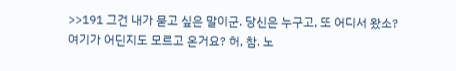>>191 그건 내가 묻고 싶은 말이군. 당신은 누구고, 또 어디서 왔소? 여기가 어딘지도 모르고 온거요? 허, 참. 노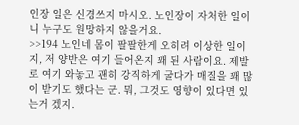인장 일은 신경쓰지 마시오. 노인장이 자처한 일이니 누구도 원망하지 않을거요.
>>194 노인네 몸이 팔팔한게 오히려 이상한 일이지, 저 양반은 여기 들어온지 꽤 된 사람이요. 제발로 여기 와놓고 괜히 강직하게 굴다가 매질을 꽤 많이 받기도 했다는 군. 뭐, 그것도 영향이 있다면 있는거 겠지.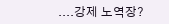....강제 노역장?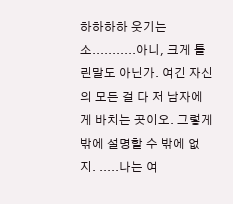하하하하 웃기는 소...........아니, 크게 틀린말도 아닌가. 여긴 자신의 모든 걸 다 저 남자에게 바치는 곳이오. 그렇게 밖에 설명할 수 밖에 없지. .....나는 여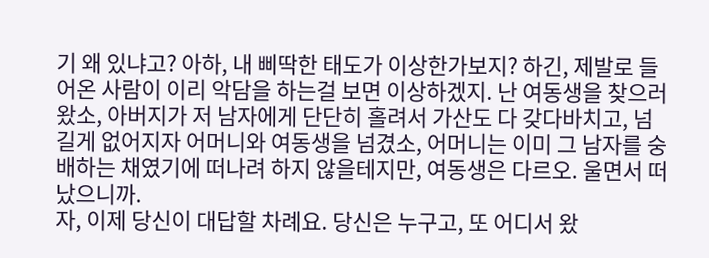기 왜 있냐고? 아하, 내 삐딱한 태도가 이상한가보지? 하긴, 제발로 들어온 사람이 이리 악담을 하는걸 보면 이상하겠지. 난 여동생을 찾으러왔소, 아버지가 저 남자에게 단단히 홀려서 가산도 다 갖다바치고, 넘길게 없어지자 어머니와 여동생을 넘겼소, 어머니는 이미 그 남자를 숭배하는 채였기에 떠나려 하지 않을테지만, 여동생은 다르오. 울면서 떠났으니까.
자, 이제 당신이 대답할 차례요. 당신은 누구고, 또 어디서 왔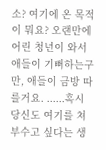소? 여기에 온 목적이 뭐요? 오랜만에 어린 청년이 와서 애들이 기뻐하는구만, 애들이 금방 따를거요. ......혹시 당신도 여기를 쳐부수고 싶다는 생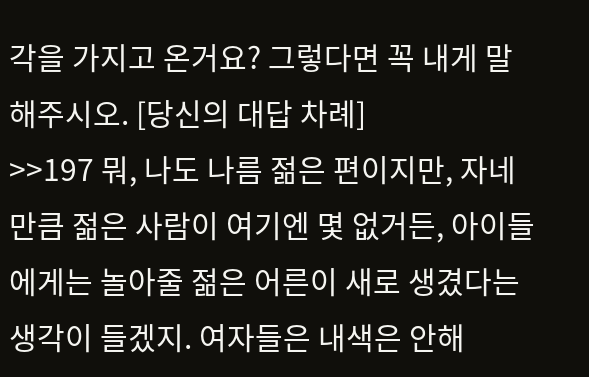각을 가지고 온거요? 그렇다면 꼭 내게 말해주시오. [당신의 대답 차례]
>>197 뭐, 나도 나름 젊은 편이지만, 자네만큼 젊은 사람이 여기엔 몇 없거든, 아이들에게는 놀아줄 젊은 어른이 새로 생겼다는 생각이 들겠지. 여자들은 내색은 안해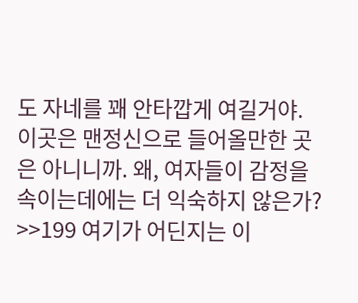도 자네를 꽤 안타깝게 여길거야. 이곳은 맨정신으로 들어올만한 곳은 아니니까. 왜, 여자들이 감정을 속이는데에는 더 익숙하지 않은가?
>>199 여기가 어딘지는 이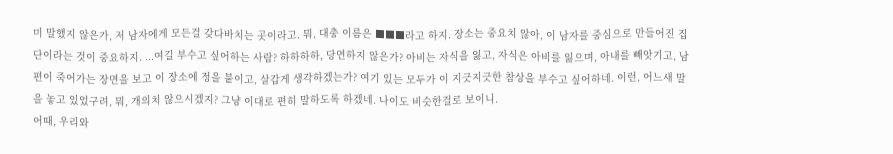미 말했지 않은가, 저 남자에게 모든걸 갖다바치는 곳이라고. 뭐, 대충 이름은 ■■■라고 하지. 장소는 중요치 않아, 이 남자를 중심으로 만들어진 집단이라는 것이 중요하지. ...여길 부수고 싶어하는 사람? 하하하하, 당연하지 않은가? 아비는 자식을 잃고, 자식은 아비를 잃으며, 아내를 빼앗기고, 남편이 죽어가는 장면을 보고 이 장소에 정을 붙이고, 살갑게 생각하겠는가? 여기 있는 모두가 이 지긋지긋한 참상을 부수고 싶어하네. 이런, 어느새 말을 놓고 있었구려, 뭐, 개의치 않으시겠지? 그냥 이대로 편히 말하도록 하겠네. 나이도 비슷한걸로 보이니.
어때, 우리와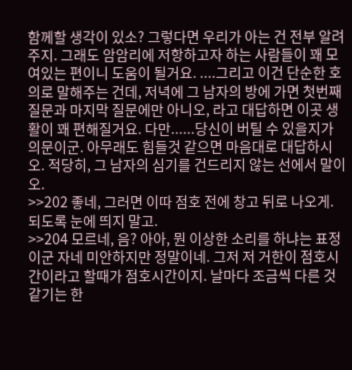함께할 생각이 있소? 그렇다면 우리가 아는 건 전부 알려주지. 그래도 암암리에 저항하고자 하는 사람들이 꽤 모여있는 편이니 도움이 될거요. ....그리고 이건 단순한 호의로 말해주는 건데, 저녁에 그 남자의 방에 가면 첫번째 질문과 마지막 질문에만 아니오, 라고 대답하면 이곳 생활이 꽤 편해질거요. 다만......당신이 버틸 수 있을지가 의문이군. 아무래도 힘들것 같으면 마음대로 대답하시오. 적당히, 그 남자의 심기를 건드리지 않는 선에서 말이오.
>>202 좋네, 그러면 이따 점호 전에 창고 뒤로 나오게. 되도록 눈에 띄지 말고.
>>204 모르네, 음? 아아, 뭔 이상한 소리를 하냐는 표정이군 자네 미안하지만 정말이네. 그저 저 거한이 점호시간이라고 할때가 점호시간이지. 날마다 조금씩 다른 것 같기는 한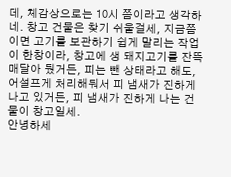데, 체감상으로는 10시 쯤이라고 생각하네. 창고 건물은 찾기 쉬울걸세, 지금쯤이면 고기를 보관하기 쉽게 말리는 작업이 한창이라, 창고에 생 돼지고기를 잔뜩 매달아 뒀거든, 피는 뺀 상태라고 해도, 어설프게 처리해둬서 피 냄새가 진하게 나고 있거든, 피 냄새가 진하게 나는 건물이 창고일세.
안녕하세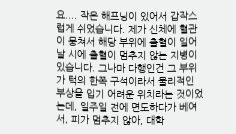요.... 작은 해프닝이 있어서 갑작스럽게 쉬었습니다. 제가 신체에 혈관이 뭉쳐서 해당 부위에 출혈이 일어날 시에 출혈이 멈추지 않는 지병이 있습니다. 그나마 다행인건 그 부위가 턱의 한쪽 구석이라서 물리적인 부상을 입기 어려운 위치라는 것이었는데, 일주일 전에 면도하다가 베여서, 피가 멈추지 않아, 대학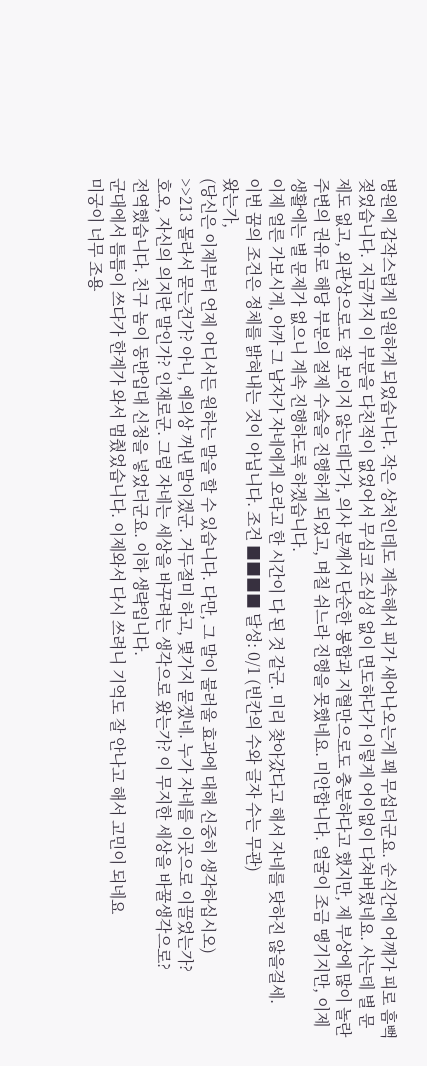병원에 갑작스럽게 입원하게 되었습니다. 작은 상처인데도 계속해서 피가 새어나오는게 꽤 무섭더군요. 순식간에 어깨가 피로 흠뻑 젖었습니다. 지금까지 이 부분을 다친적이 없었어서 무심코 조심성 없이 면도하다가 이렇게 어이없이 다쳐버렸네요. 사는데 별 문제도 없고, 외관상으로도 잘 보이지 않는데다가, 의사 분께서 단순한 봉합과 지혈만으로도 충분하다고 했지만, 제 부상에 많이 놀란 주변의 권유로 해당 부분의 절제 수술을 진행하게 되었고, 며칠 쉬느라 진행을 못했네요. 미안합니다. 얼굴이 조금 땡기지만, 이제 생활에는 별 문제가 없으니 계속 진행하도록 하겠습니다.
이제 얼른 가보시게, 아까 그 남자가 자네에게 오라고 한 시간이 다 된 것 같군. 미리 찾아갔다고 해서 자네를 탓하진 않을걸세.
이번 꿈의 조건은 정체를 밝혀내는 것이 아닙니다. 조건 ■■■■ 달성: 0/1 (빈칸의 수와 글자 수는 무관)
왔는가,
(당신은 이제부터 언제 어디서든 원하는 말을 할 수 있습니다. 다만, 그 말이 불러울 효과에 대해 신중히 생각하십시오)
>>213 몰라서 묻는건가? 아니, 예의상 꺼낸 말이겠군. 거두절미 하고, 몇가지 묻겠네. 누가 자네를 이곳으로 이끌었는가?
호오, 자신의 의지란 말인가? 인재로군. 그럼 자네는 세상을 바꾸려는 생각으로 왔는가? 이 무지한 세상을 바꿀생각으로?
전역했습니다. 친구 놈이 동반입대 신청을 넣었더군요. 이하 생략입니다.
군대에서 틈틈이 쓰다가 한계가 와서 멈췄었습니다. 이제와서 다시 쓰려니 기억도 잘 안나고 해서 고민이 되네요
미궁이 너무 조용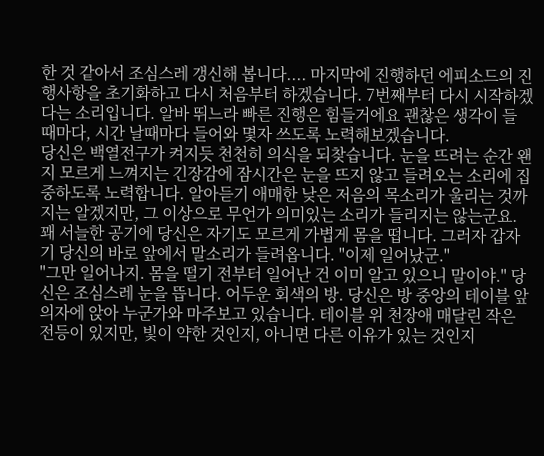한 것 같아서 조심스레 갱신해 봅니다.... 마지막에 진행하던 에피소드의 진행사항을 초기화하고 다시 처음부터 하겠습니다. 7번째부터 다시 시작하겠다는 소리입니다. 알바 뛰느라 빠른 진행은 힘들거에요 괜찮은 생각이 들 때마다, 시간 날때마다 들어와 몇자 쓰도록 노력해보겠습니다.
당신은 백열전구가 켜지듯 천천히 의식을 되찾습니다. 눈을 뜨려는 순간 왠지 모르게 느껴지는 긴장감에 잠시간은 눈을 뜨지 않고 들려오는 소리에 집중하도록 노력합니다. 알아듣기 애매한 낮은 저음의 목소리가 울리는 것까지는 알겠지만, 그 이상으로 무언가 의미있는 소리가 들리지는 않는군요. 꽤 서늘한 공기에 당신은 자기도 모르게 가볍게 몸을 떱니다. 그러자 갑자기 당신의 바로 앞에서 말소리가 들려옵니다. "이제 일어났군."
"그만 일어나지. 몸을 떨기 전부터 일어난 건 이미 알고 있으니 말이야." 당신은 조심스레 눈을 뜹니다. 어두운 회색의 방. 당신은 방 중앙의 테이블 앞 의자에 앉아 누군가와 마주보고 있습니다. 테이블 위 천장애 매달린 작은 전등이 있지만, 빛이 약한 것인지, 아니면 다른 이유가 있는 것인지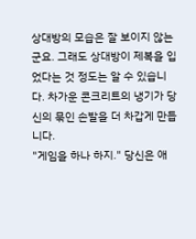상대방의 모습은 잘 보이지 않는군요. 그래도 상대방이 제복을 입었다는 것 정도는 알 수 있습니다. 차가운 콘크리트의 냉기가 당신의 묶인 손발을 더 차갑게 만듭니다.
"게임을 하나 하지." 당신은 애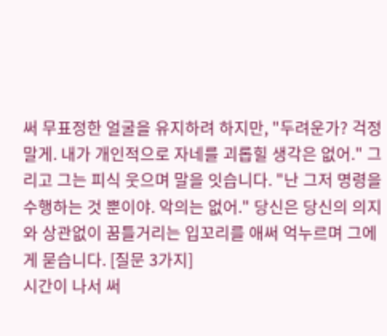써 무표정한 얼굴을 유지하려 하지만, "두려운가? 걱정말게. 내가 개인적으로 자네를 괴롭힐 생각은 없어." 그리고 그는 피식 웃으며 말을 잇습니다. "난 그저 명령을 수행하는 것 뿐이야. 악의는 없어." 당신은 당신의 의지와 상관없이 꿈틀거리는 입꼬리를 애써 억누르며 그에게 묻습니다. [질문 3가지]
시간이 나서 써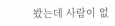봤는데 사람이 없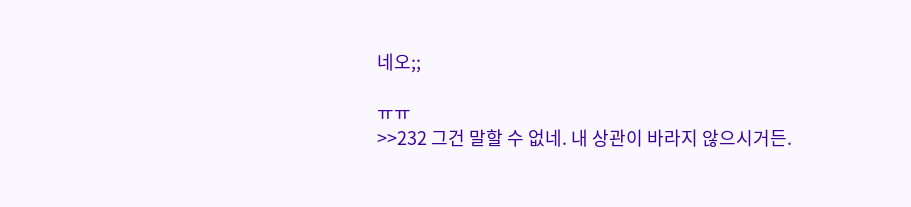네오;;

ㅠㅠ
>>232 그건 말할 수 없네. 내 상관이 바라지 않으시거든.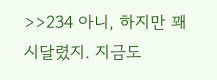>>234 아니, 하지만 꽤 시달렸지. 지금도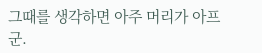그때를 생각하면 아주 머리가 아프군.